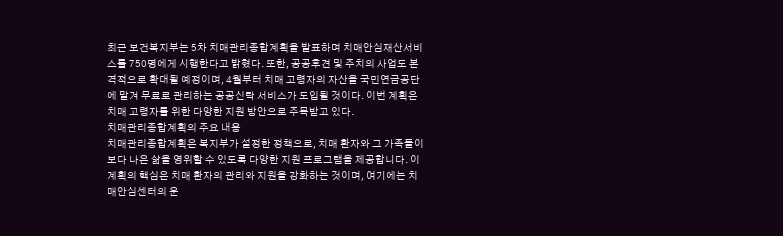최근 보건복지부는 5차 치매관리종합계획을 발표하며 치매안심재산서비스를 750명에게 시행한다고 밝혔다. 또한, 공공후견 및 주치의 사업도 본격적으로 확대될 예정이며, 4월부터 치매 고령자의 자산을 국민연금공단에 맡겨 무료로 관리하는 공공신탁 서비스가 도입될 것이다. 이번 계획은 치매 고령자를 위한 다양한 지원 방안으로 주목받고 있다.
치매관리종합계획의 주요 내용
치매관리종합계획은 복지부가 설정한 정책으로, 치매 환자와 그 가족들이 보다 나은 삶을 영위할 수 있도록 다양한 지원 프로그램을 제공합니다. 이 계획의 핵심은 치매 환자의 관리와 지원을 강화하는 것이며, 여기에는 치매안심센터의 운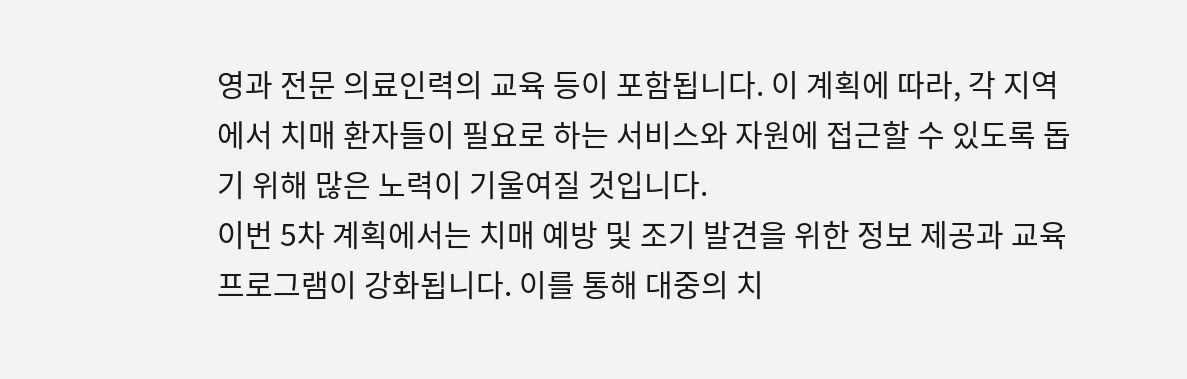영과 전문 의료인력의 교육 등이 포함됩니다. 이 계획에 따라, 각 지역에서 치매 환자들이 필요로 하는 서비스와 자원에 접근할 수 있도록 돕기 위해 많은 노력이 기울여질 것입니다.
이번 5차 계획에서는 치매 예방 및 조기 발견을 위한 정보 제공과 교육 프로그램이 강화됩니다. 이를 통해 대중의 치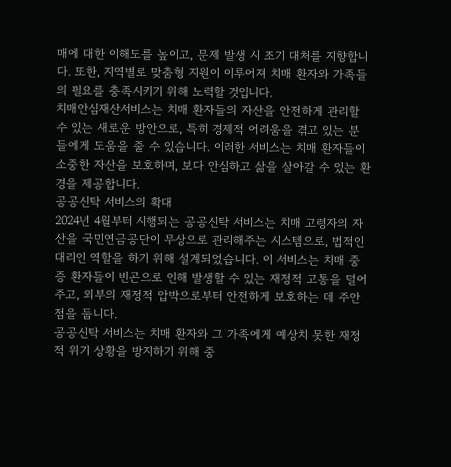매에 대한 이해도를 높이고, 문제 발생 시 조기 대처를 지향합니다. 또한, 지역별로 맞춤형 지원이 이루어져 치매 환자와 가족들의 필요를 충족시키기 위해 노력할 것입니다.
치매안심재산서비스는 치매 환자들의 자산을 안전하게 관리할 수 있는 새로운 방안으로, 특히 경제적 어려움을 겪고 있는 분들에게 도움을 줄 수 있습니다. 이러한 서비스는 치매 환자들이 소중한 자산을 보호하며, 보다 안심하고 삶을 살아갈 수 있는 환경을 제공합니다.
공공신탁 서비스의 확대
2024년 4월부터 시행되는 공공신탁 서비스는 치매 고령자의 자산을 국민연금공단이 무상으로 관리해주는 시스템으로, 법적인 대리인 역할을 하기 위해 설계되었습니다. 이 서비스는 치매 중증 환자들이 빈곤으로 인해 발생할 수 있는 재정적 고통을 덜어주고, 외부의 재정적 압박으로부터 안전하게 보호하는 데 주안점을 둡니다.
공공신탁 서비스는 치매 환자와 그 가족에게 예상치 못한 재정적 위기 상황을 방지하기 위해 중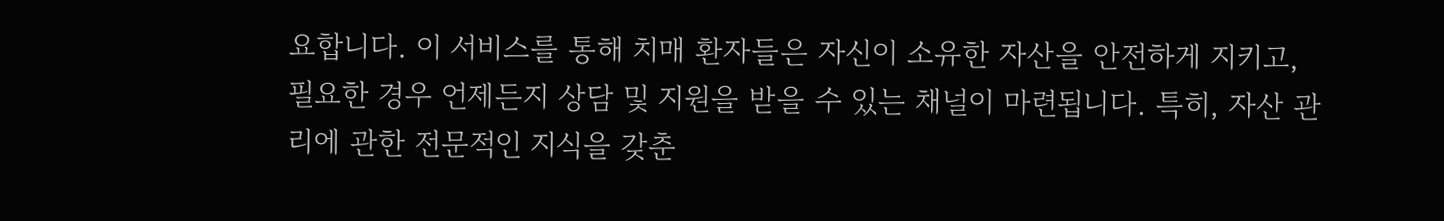요합니다. 이 서비스를 통해 치매 환자들은 자신이 소유한 자산을 안전하게 지키고, 필요한 경우 언제든지 상담 및 지원을 받을 수 있는 채널이 마련됩니다. 특히, 자산 관리에 관한 전문적인 지식을 갖춘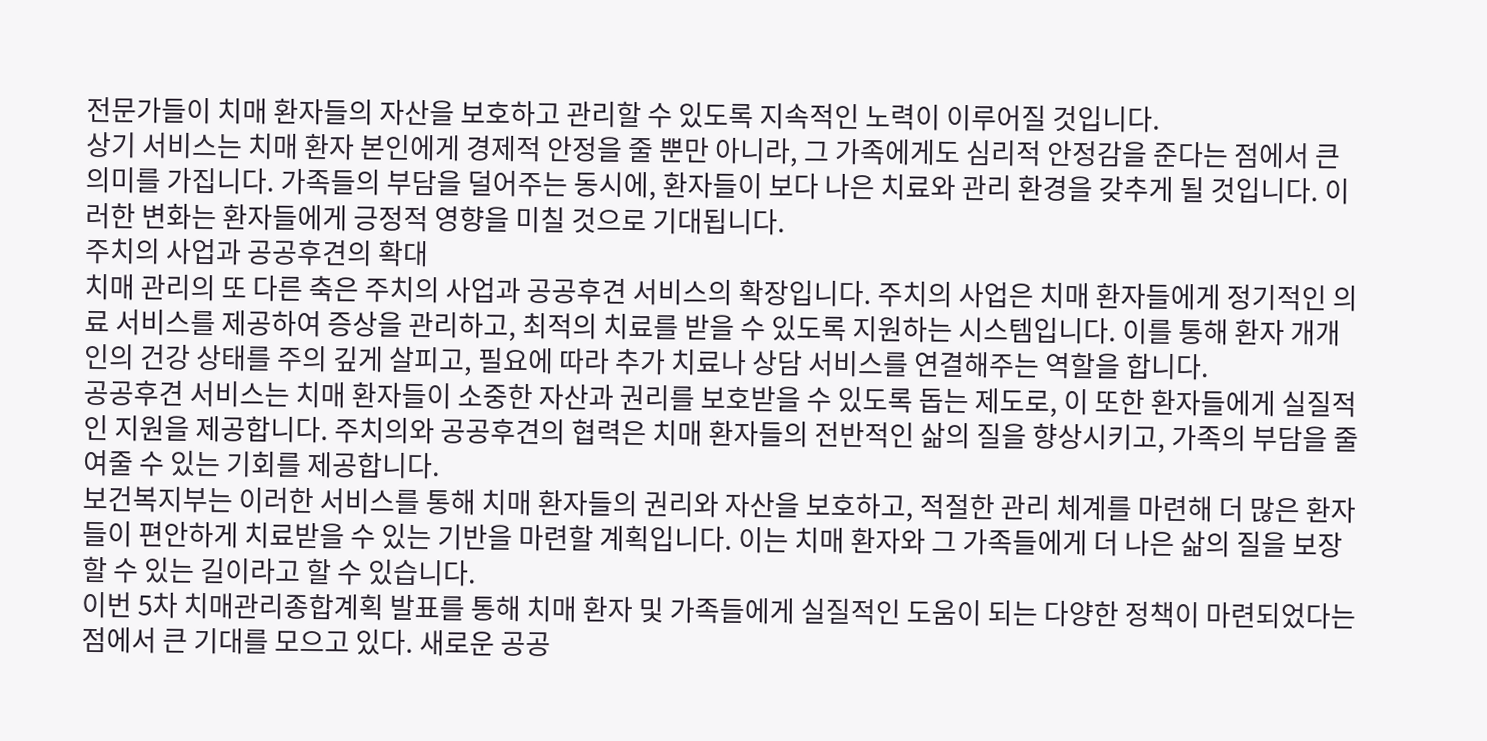전문가들이 치매 환자들의 자산을 보호하고 관리할 수 있도록 지속적인 노력이 이루어질 것입니다.
상기 서비스는 치매 환자 본인에게 경제적 안정을 줄 뿐만 아니라, 그 가족에게도 심리적 안정감을 준다는 점에서 큰 의미를 가집니다. 가족들의 부담을 덜어주는 동시에, 환자들이 보다 나은 치료와 관리 환경을 갖추게 될 것입니다. 이러한 변화는 환자들에게 긍정적 영향을 미칠 것으로 기대됩니다.
주치의 사업과 공공후견의 확대
치매 관리의 또 다른 축은 주치의 사업과 공공후견 서비스의 확장입니다. 주치의 사업은 치매 환자들에게 정기적인 의료 서비스를 제공하여 증상을 관리하고, 최적의 치료를 받을 수 있도록 지원하는 시스템입니다. 이를 통해 환자 개개인의 건강 상태를 주의 깊게 살피고, 필요에 따라 추가 치료나 상담 서비스를 연결해주는 역할을 합니다.
공공후견 서비스는 치매 환자들이 소중한 자산과 권리를 보호받을 수 있도록 돕는 제도로, 이 또한 환자들에게 실질적인 지원을 제공합니다. 주치의와 공공후견의 협력은 치매 환자들의 전반적인 삶의 질을 향상시키고, 가족의 부담을 줄여줄 수 있는 기회를 제공합니다.
보건복지부는 이러한 서비스를 통해 치매 환자들의 권리와 자산을 보호하고, 적절한 관리 체계를 마련해 더 많은 환자들이 편안하게 치료받을 수 있는 기반을 마련할 계획입니다. 이는 치매 환자와 그 가족들에게 더 나은 삶의 질을 보장할 수 있는 길이라고 할 수 있습니다.
이번 5차 치매관리종합계획 발표를 통해 치매 환자 및 가족들에게 실질적인 도움이 되는 다양한 정책이 마련되었다는 점에서 큰 기대를 모으고 있다. 새로운 공공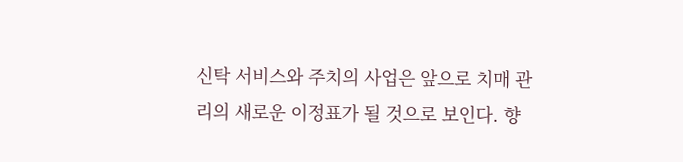신탁 서비스와 주치의 사업은 앞으로 치매 관리의 새로운 이정표가 될 것으로 보인다. 향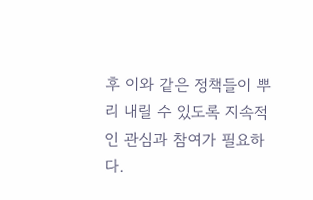후 이와 같은 정책들이 뿌리 내릴 수 있도록 지속적인 관심과 참여가 필요하다.